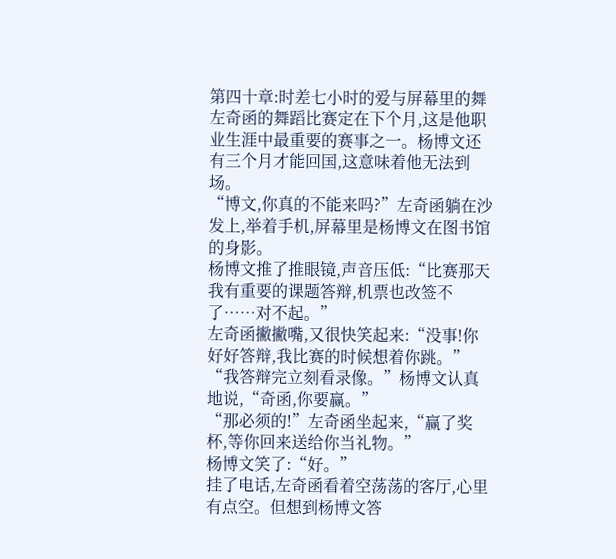第四十章:时差七小时的爱与屏幕里的舞
左奇函的舞蹈比赛定在下个月,这是他职业生涯中最重要的赛事之一。杨博文还有三个月才能回国,这意味着他无法到场。
“博文,你真的不能来吗?”左奇函躺在沙发上,举着手机,屏幕里是杨博文在图书馆的身影。
杨博文推了推眼镜,声音压低:“比赛那天我有重要的课题答辩,机票也改签不了……对不起。”
左奇函撇撇嘴,又很快笑起来:“没事!你好好答辩,我比赛的时候想着你跳。”
“我答辩完立刻看录像。”杨博文认真地说,“奇函,你要赢。”
“那必须的!”左奇函坐起来,“赢了奖杯,等你回来送给你当礼物。”
杨博文笑了:“好。”
挂了电话,左奇函看着空荡荡的客厅,心里有点空。但想到杨博文答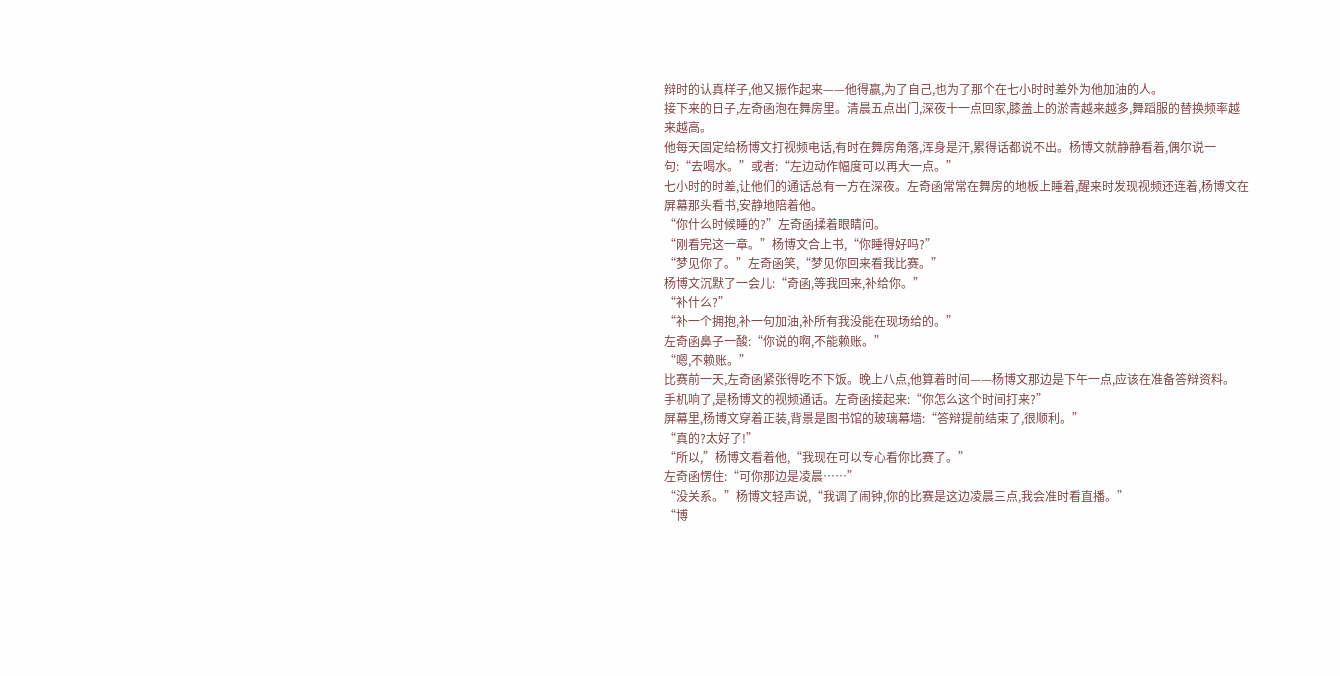辩时的认真样子,他又振作起来——他得赢,为了自己,也为了那个在七小时时差外为他加油的人。
接下来的日子,左奇函泡在舞房里。清晨五点出门,深夜十一点回家,膝盖上的淤青越来越多,舞蹈服的替换频率越来越高。
他每天固定给杨博文打视频电话,有时在舞房角落,浑身是汗,累得话都说不出。杨博文就静静看着,偶尔说一句:“去喝水。”或者:“左边动作幅度可以再大一点。”
七小时的时差,让他们的通话总有一方在深夜。左奇函常常在舞房的地板上睡着,醒来时发现视频还连着,杨博文在屏幕那头看书,安静地陪着他。
“你什么时候睡的?”左奇函揉着眼睛问。
“刚看完这一章。”杨博文合上书,“你睡得好吗?”
“梦见你了。”左奇函笑,“梦见你回来看我比赛。”
杨博文沉默了一会儿:“奇函,等我回来,补给你。”
“补什么?”
“补一个拥抱,补一句加油,补所有我没能在现场给的。”
左奇函鼻子一酸:“你说的啊,不能赖账。”
“嗯,不赖账。”
比赛前一天,左奇函紧张得吃不下饭。晚上八点,他算着时间——杨博文那边是下午一点,应该在准备答辩资料。
手机响了,是杨博文的视频通话。左奇函接起来:“你怎么这个时间打来?”
屏幕里,杨博文穿着正装,背景是图书馆的玻璃幕墙:“答辩提前结束了,很顺利。”
“真的?太好了!”
“所以,”杨博文看着他,“我现在可以专心看你比赛了。”
左奇函愣住:“可你那边是凌晨……”
“没关系。”杨博文轻声说,“我调了闹钟,你的比赛是这边凌晨三点,我会准时看直播。”
“博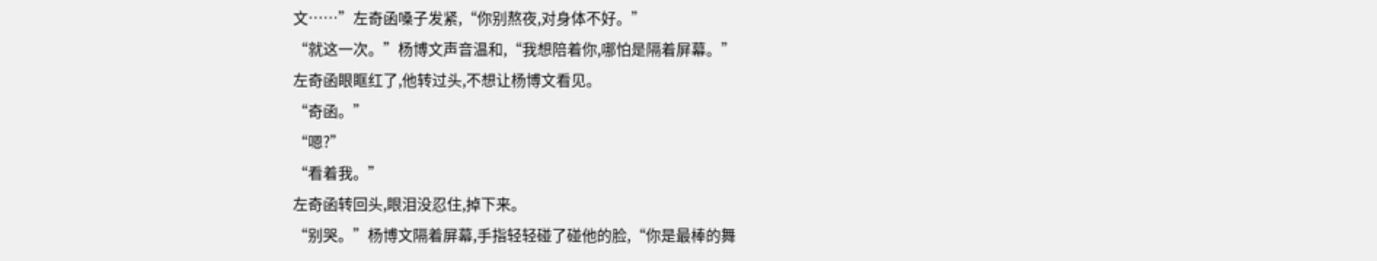文……”左奇函嗓子发紧,“你别熬夜,对身体不好。”
“就这一次。”杨博文声音温和,“我想陪着你,哪怕是隔着屏幕。”
左奇函眼眶红了,他转过头,不想让杨博文看见。
“奇函。”
“嗯?”
“看着我。”
左奇函转回头,眼泪没忍住,掉下来。
“别哭。”杨博文隔着屏幕,手指轻轻碰了碰他的脸,“你是最棒的舞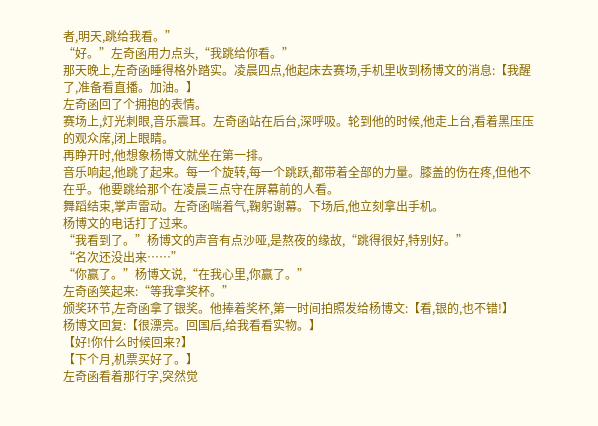者,明天,跳给我看。”
“好。”左奇函用力点头,“我跳给你看。”
那天晚上,左奇函睡得格外踏实。凌晨四点,他起床去赛场,手机里收到杨博文的消息:【我醒了,准备看直播。加油。】
左奇函回了个拥抱的表情。
赛场上,灯光刺眼,音乐震耳。左奇函站在后台,深呼吸。轮到他的时候,他走上台,看着黑压压的观众席,闭上眼睛。
再睁开时,他想象杨博文就坐在第一排。
音乐响起,他跳了起来。每一个旋转,每一个跳跃,都带着全部的力量。膝盖的伤在疼,但他不在乎。他要跳给那个在凌晨三点守在屏幕前的人看。
舞蹈结束,掌声雷动。左奇函喘着气,鞠躬谢幕。下场后,他立刻拿出手机。
杨博文的电话打了过来。
“我看到了。”杨博文的声音有点沙哑,是熬夜的缘故,“跳得很好,特别好。”
“名次还没出来……”
“你赢了。”杨博文说,“在我心里,你赢了。”
左奇函笑起来:“等我拿奖杯。”
颁奖环节,左奇函拿了银奖。他捧着奖杯,第一时间拍照发给杨博文:【看,银的,也不错!】
杨博文回复:【很漂亮。回国后,给我看看实物。】
【好!你什么时候回来?】
【下个月,机票买好了。】
左奇函看着那行字,突然觉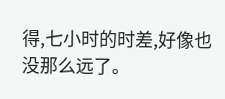得,七小时的时差,好像也没那么远了。